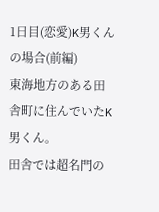1日目(恋愛)K男くんの場合(前編)
東海地方のある田舎町に住んでいたK男くん。
田舎では超名門の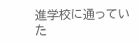進学校に通っていた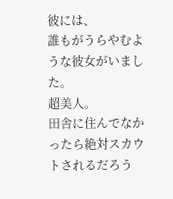彼には、
誰もがうらやむような彼女がいました。
超美人。
田舎に住んでなかったら絶対スカウトされるだろう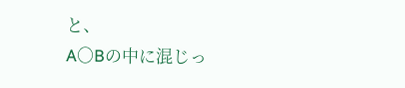と、
A○Bの中に混じっ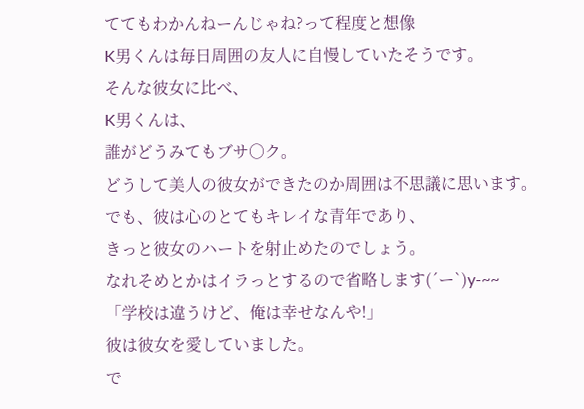ててもわかんねーんじゃね?って程度と想像
K男くんは毎日周囲の友人に自慢していたそうです。
そんな彼女に比べ、
K男くんは、
誰がどうみてもブサ○ク。
どうして美人の彼女ができたのか周囲は不思議に思います。
でも、彼は心のとてもキレイな青年であり、
きっと彼女のハートを射止めたのでしょう。
なれそめとかはイラっとするので省略します(´ー`)y-~~
「学校は違うけど、俺は幸せなんや!」
彼は彼女を愛していました。
で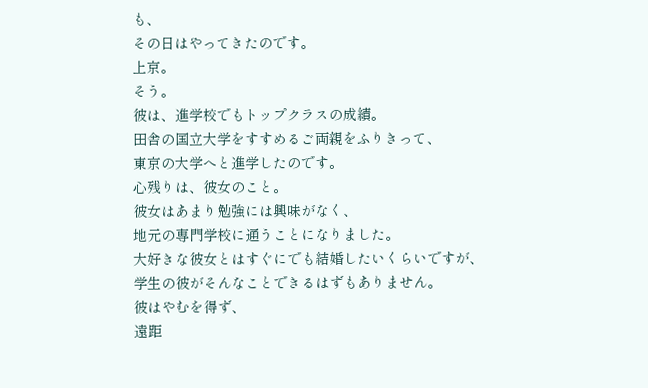も、
その日はやってきたのです。
上京。
そう。
彼は、進学校でもトップクラスの成績。
田舎の国立大学をすすめるご両親をふりきって、
東京の大学へと進学したのです。
心残りは、彼女のこと。
彼女はあまり勉強には興味がなく、
地元の専門学校に通うことになりました。
大好きな彼女とはすぐにでも結婚したいくらいですが、
学生の彼がそんなことできるはずもありません。
彼はやむを得ず、
遠距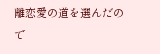離恋愛の道を選んだので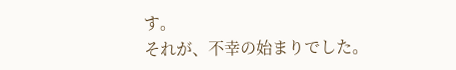す。
それが、不幸の始まりでした。